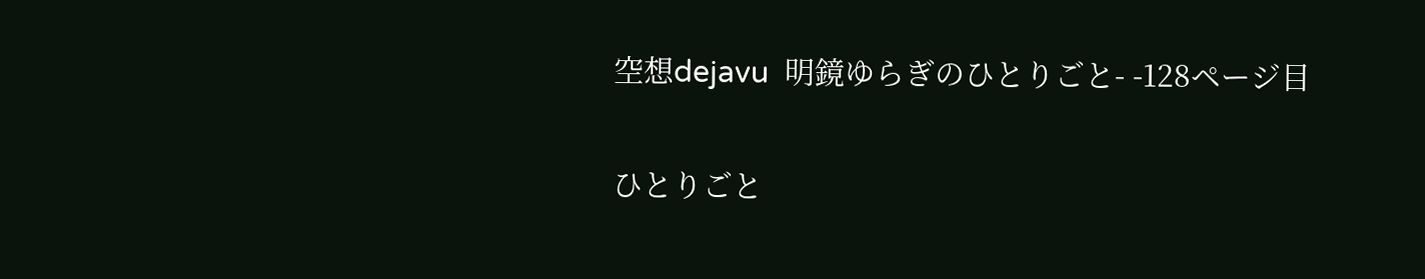空想dejavu  明鏡ゆらぎのひとりごと- -128ページ目

ひとりごと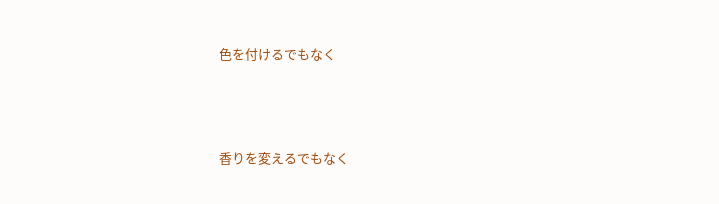色を付けるでもなく



香りを変えるでもなく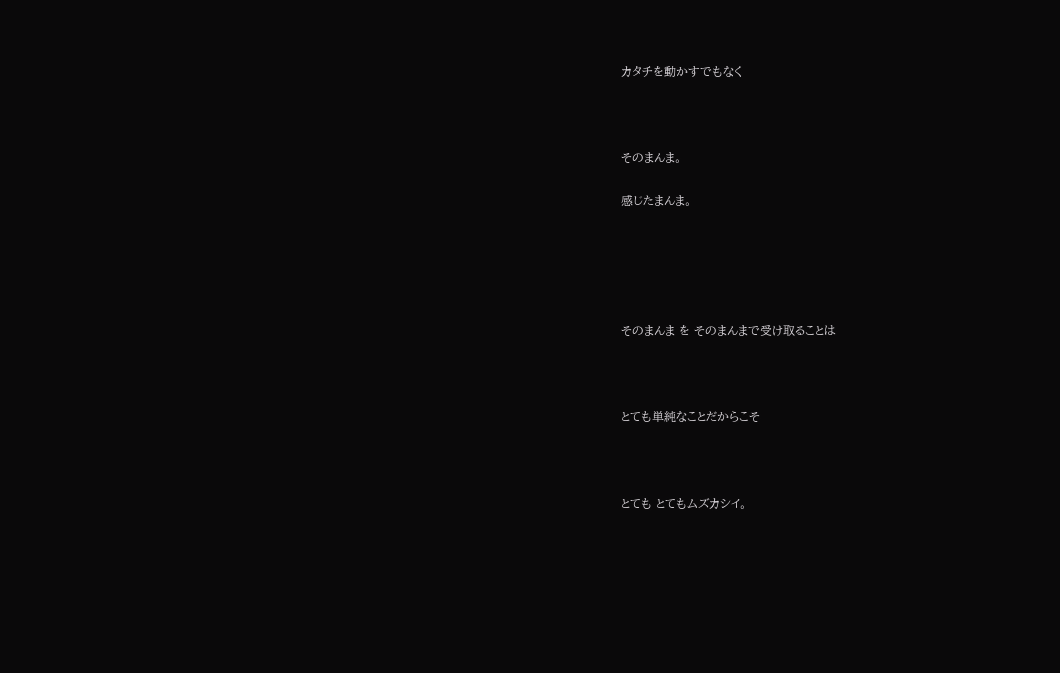カタチを動かすでもなく



そのまんま。

感じたまんま。





そのまんま を そのまんまで受け取ることは



とても単純なことだからこそ



とても とてもムズカシイ。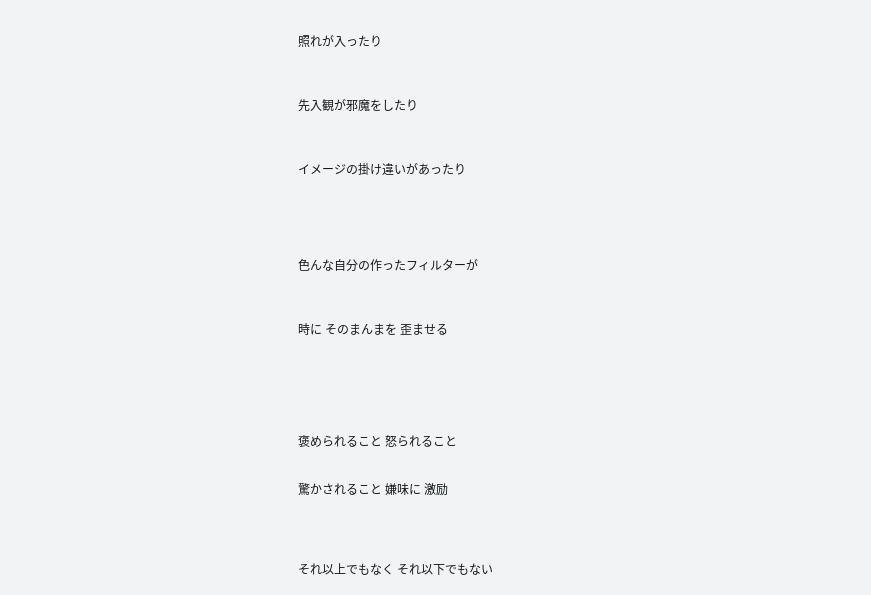照れが入ったり



先入観が邪魔をしたり



イメージの掛け違いがあったり





色んな自分の作ったフィルターが



時に そのまんまを 歪ませる






褒められること 怒られること


驚かされること 嫌味に 激励




それ以上でもなく それ以下でもない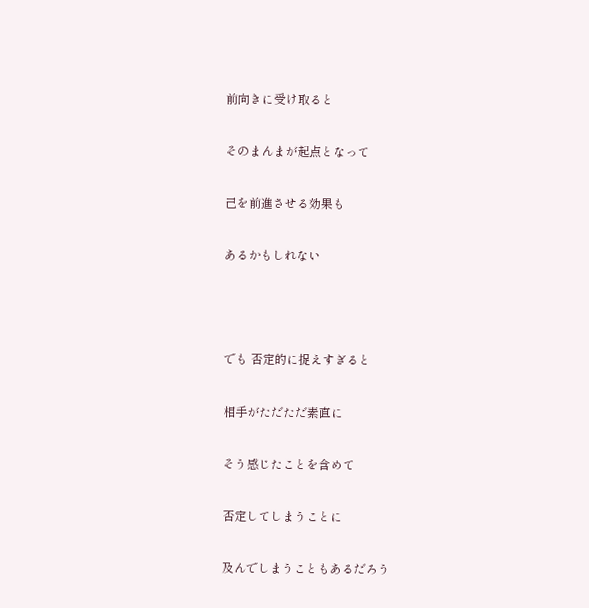前向きに受け取ると


そのまんまが起点となって


己を前進させる効果も


あるかもしれない





でも 否定的に捉えすぎると


相手がただただ素直に


そう感じたことを含めて


否定してしまうことに


及んでしまうこともあるだろう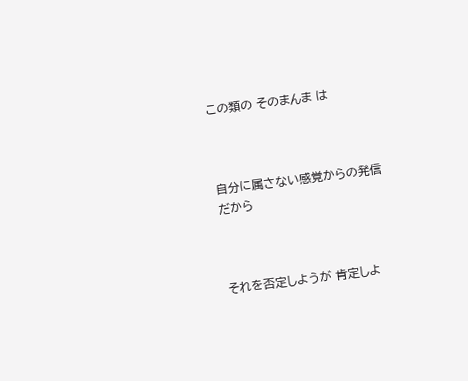この類の そのまんま は



自分に属さない感覚からの発信だから



それを否定しようが 肯定しよ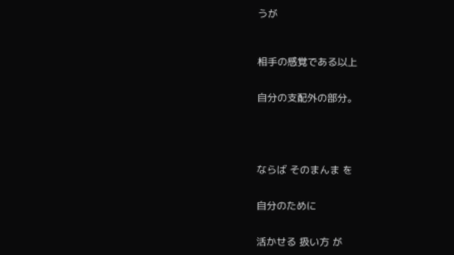うが



相手の感覚である以上


自分の支配外の部分。





ならば そのまんま を


自分のために


活かせる 扱い方 が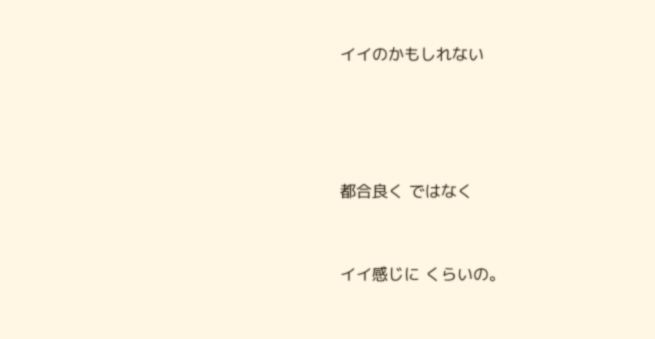イイのかもしれない




都合良く ではなく


イイ感じに くらいの。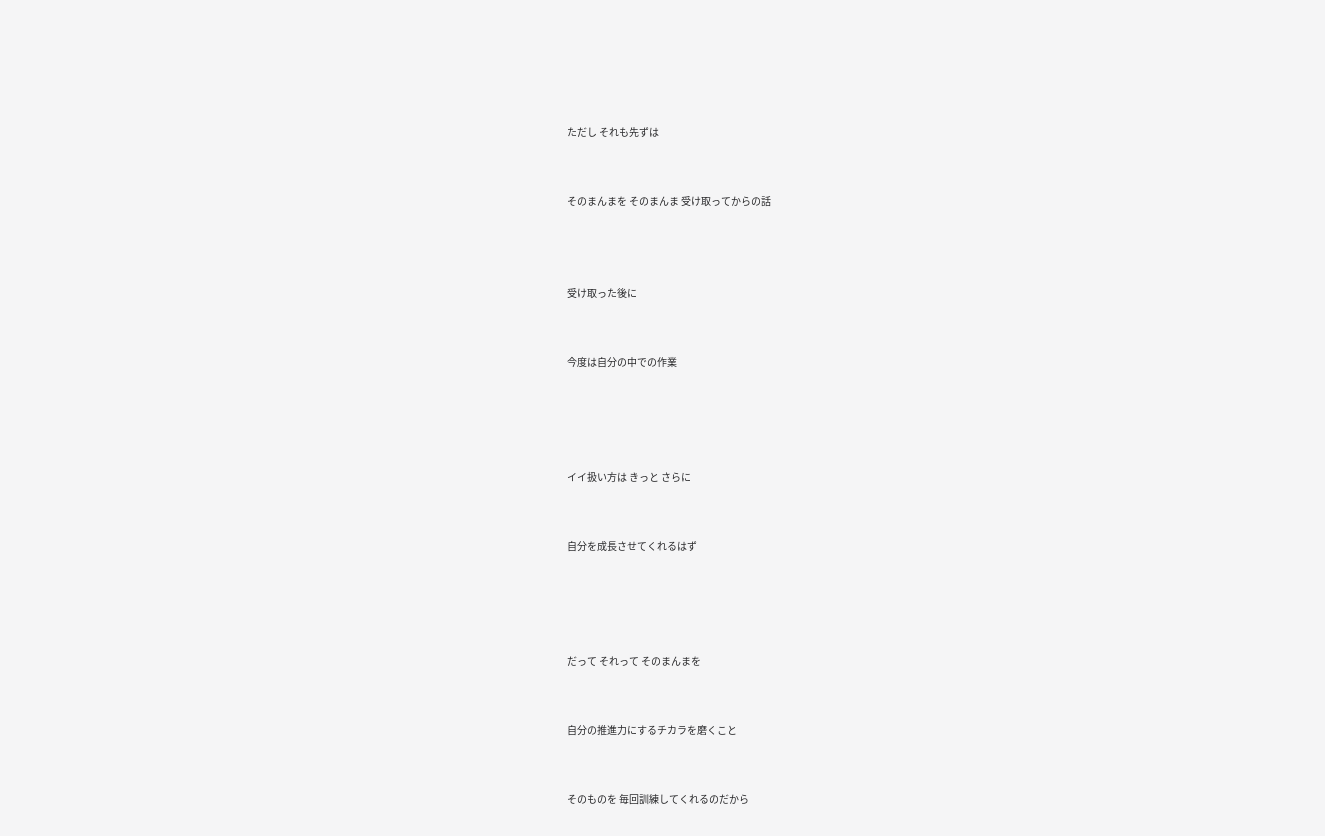ただし それも先ずは


そのまんまを そのまんま 受け取ってからの話



受け取った後に


今度は自分の中での作業




イイ扱い方は きっと さらに


自分を成長させてくれるはず




だって それって そのまんまを


自分の推進力にするチカラを磨くこと


そのものを 毎回訓練してくれるのだから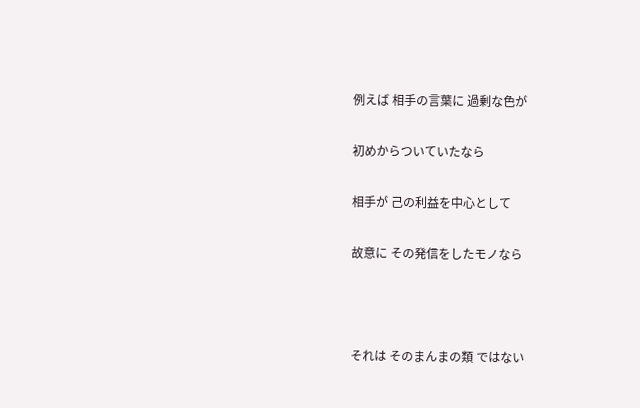例えば 相手の言葉に 過剰な色が

初めからついていたなら

相手が 己の利益を中心として

故意に その発信をしたモノなら



それは そのまんまの類 ではない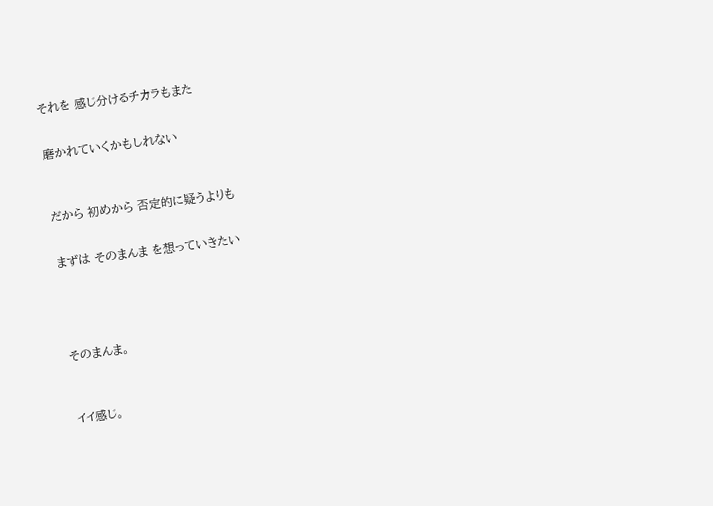それを 感じ分けるチカラもまた


磨かれていくかもしれない



だから 初めから 否定的に疑うよりも


まずは そのまんま を想っていきたい





そのまんま。



イイ感じ。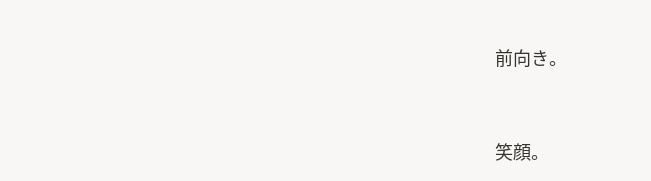前向き。



笑顔。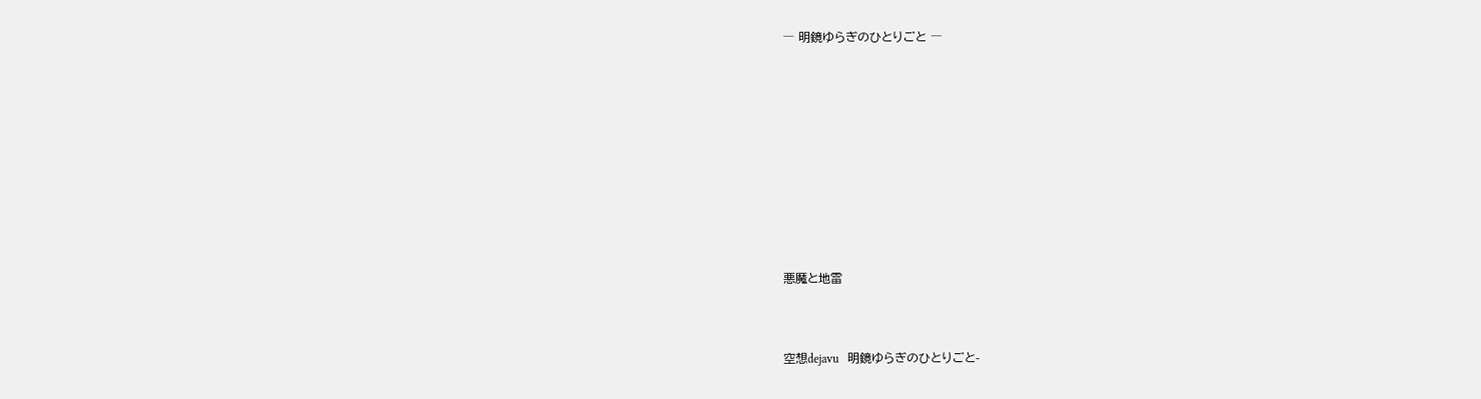― 明鏡ゆらぎのひとりごと ―








悪魔と地雷


空想dejavu   明鏡ゆらぎのひとりごと-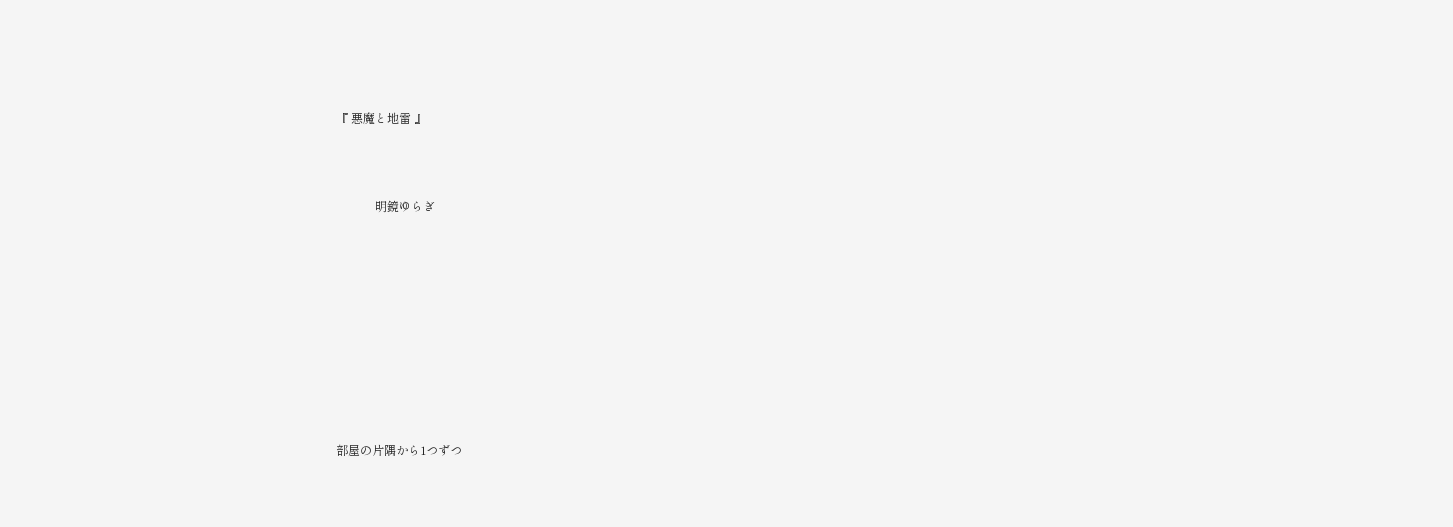『 悪魔と地雷 』



             明鏡ゆらぎ










部屋の片隅から1つずつ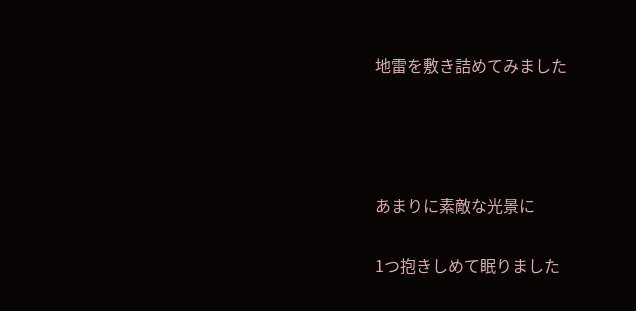地雷を敷き詰めてみました






あまりに素敵な光景に


1つ抱きしめて眠りました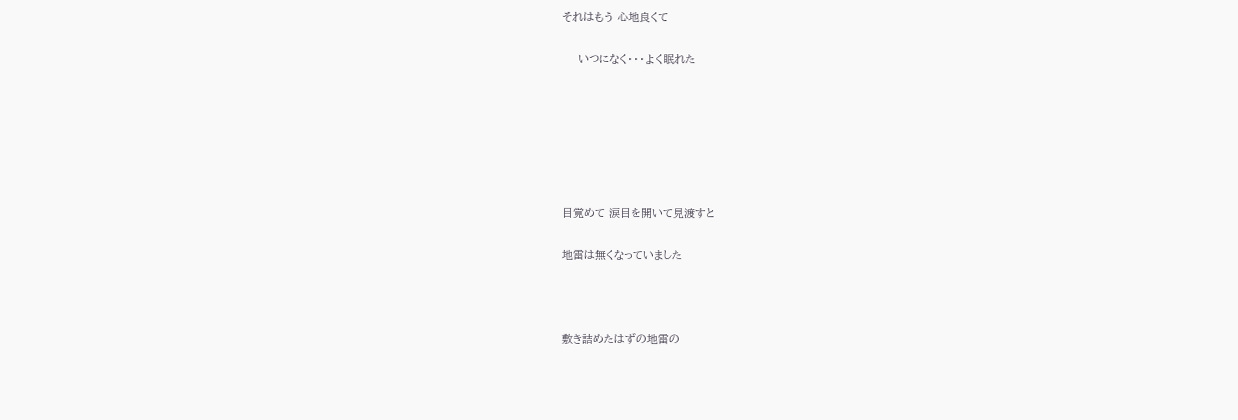それはもう 心地良くて


    いつになく・・・よく眠れた










目覚めて 涙目を開いて見渡すと


地雷は無くなっていました





敷き詰めたはずの地雷の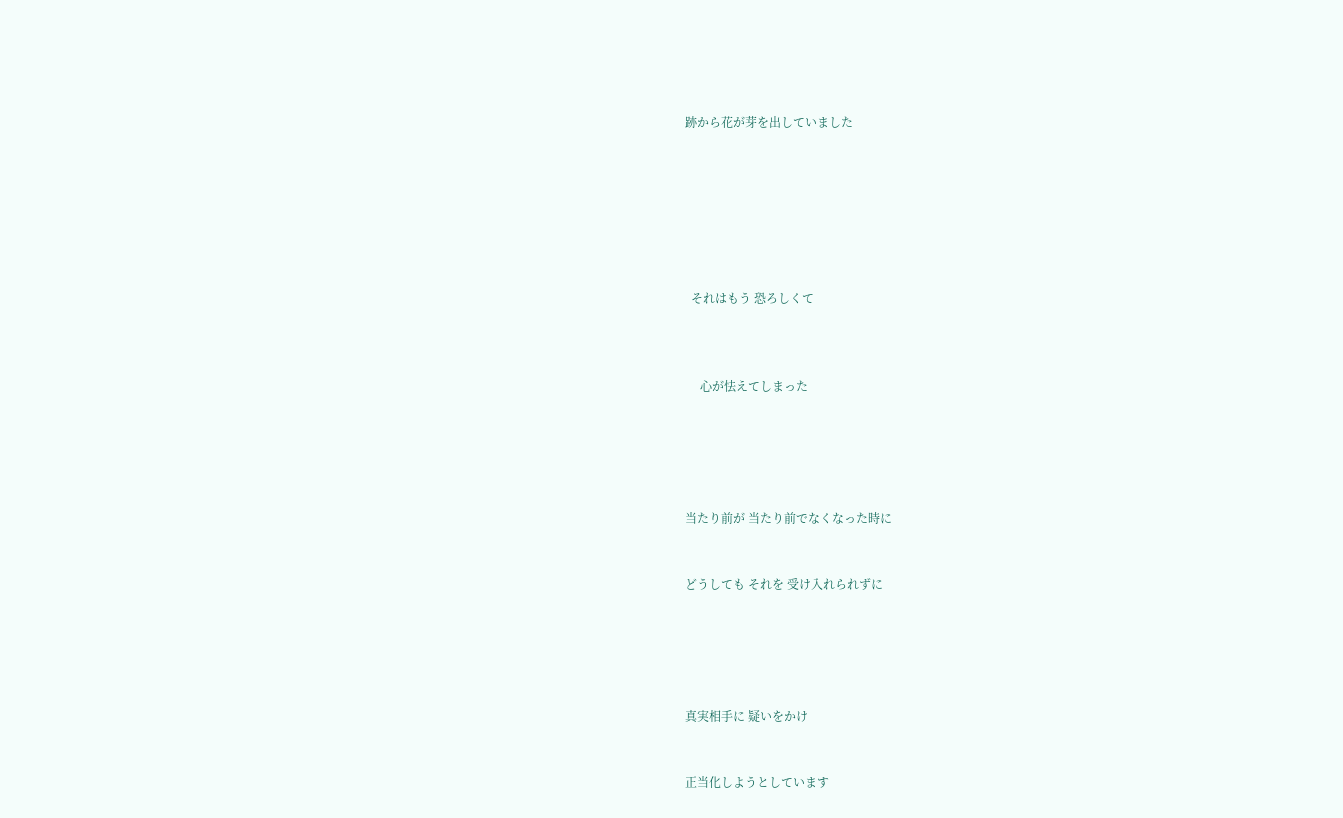跡から花が芽を出していました







  それはもう 恐ろしくて



     心が怯えてしまった





当たり前が 当たり前でなくなった時に


どうしても それを 受け入れられずに





真実相手に 疑いをかけ


正当化しようとしています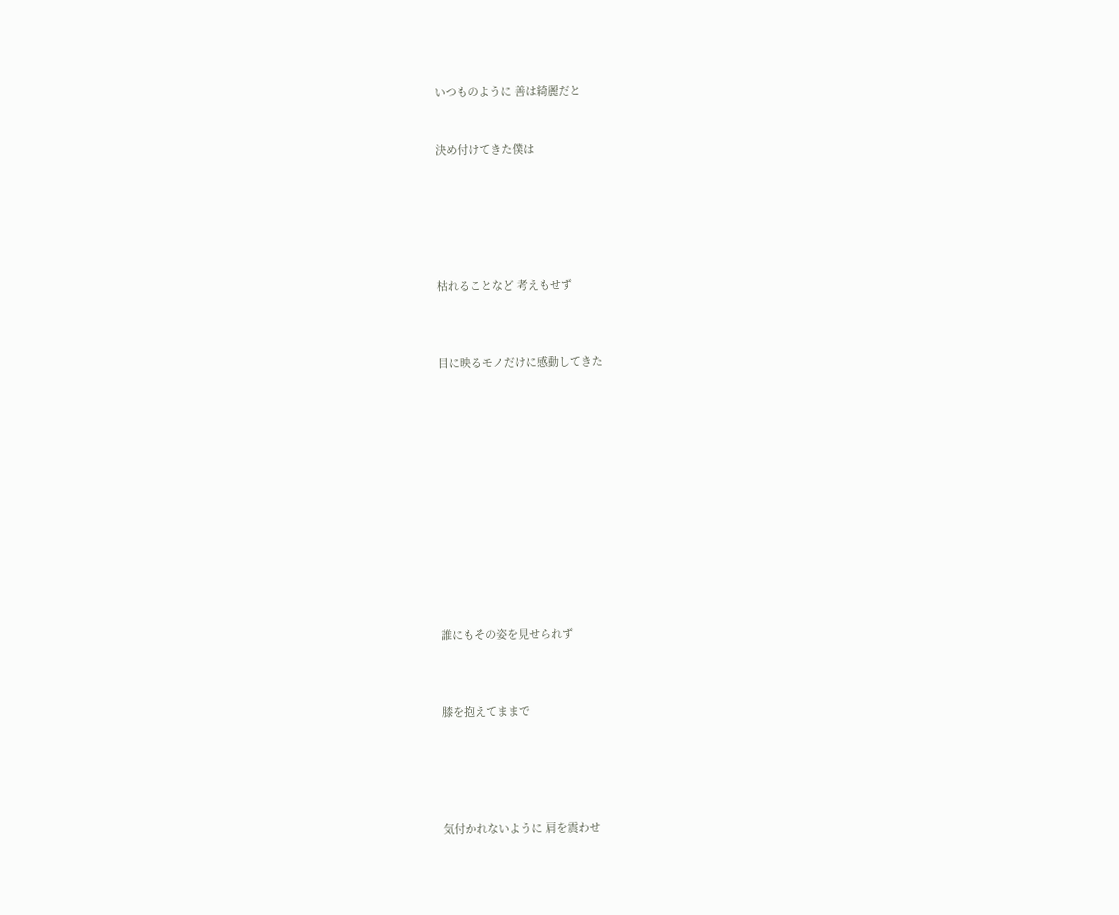いつものように 善は綺麗だと


決め付けてきた僕は






枯れることなど 考えもせず



目に映るモノだけに感動してきた













誰にもその姿を見せられず



膝を抱えてままで





気付かれないように 肩を震わせ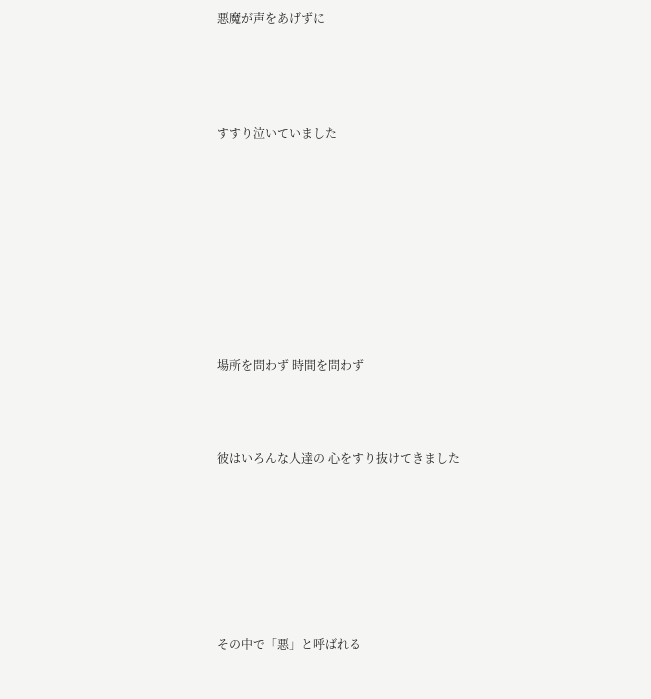悪魔が声をあげずに




すすり泣いていました









場所を問わず 時間を問わず



彼はいろんな人達の 心をすり抜けてきました







その中で「悪」と呼ばれる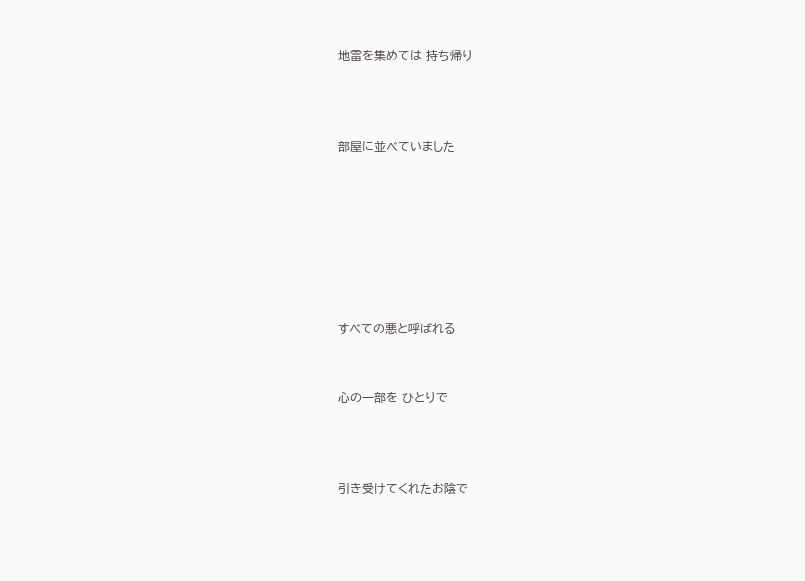地雷を集めては 持ち帰り



部屋に並べていました







すべての悪と呼ばれる


心の一部を ひとりで



引き受けてくれたお陰で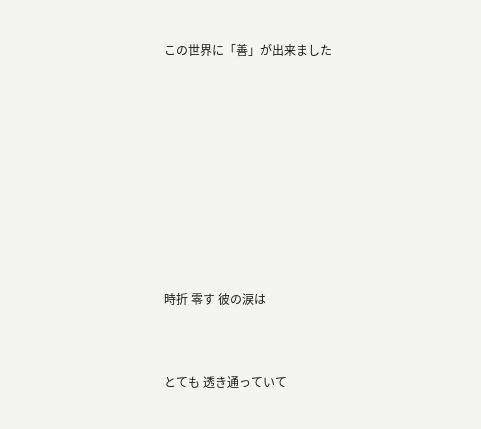この世界に「善」が出来ました











時折 零す 彼の涙は



とても 透き通っていて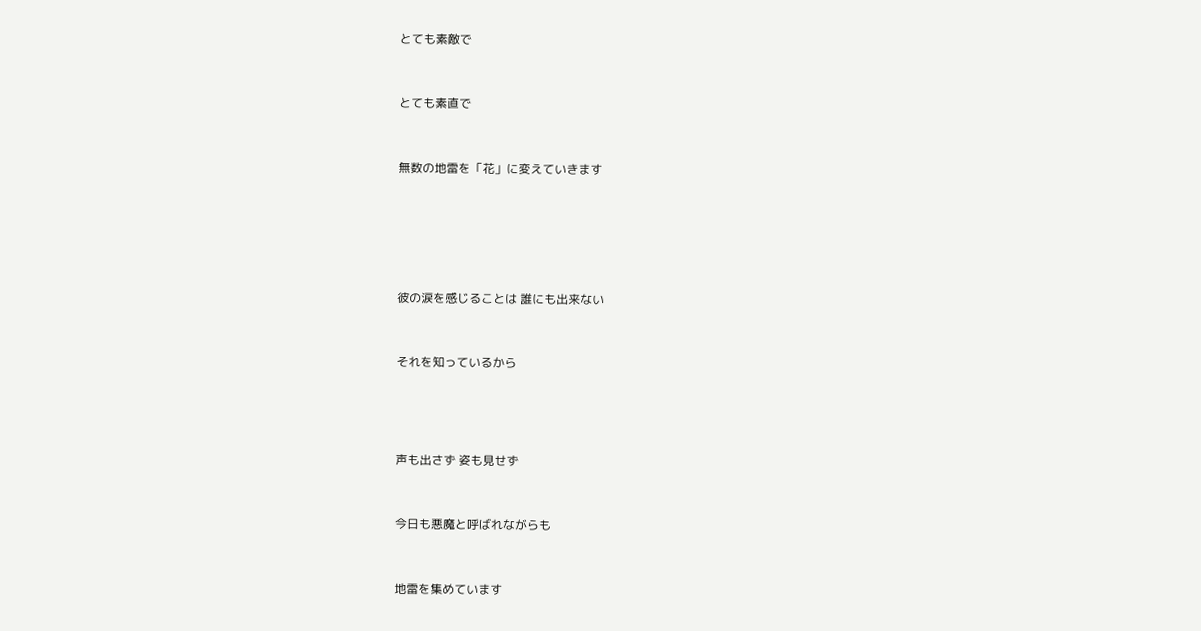とても素敵で



とても素直で



無数の地雷を「花」に変えていきます







彼の涙を感じることは 誰にも出来ない



それを知っているから





声も出さず 姿も見せず



今日も悪魔と呼ばれながらも



地雷を集めています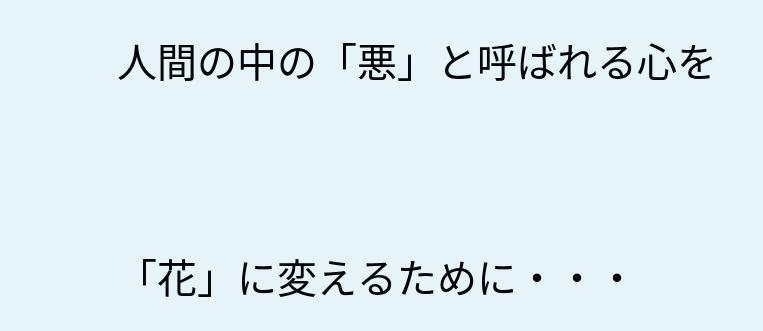人間の中の「悪」と呼ばれる心を


「花」に変えるために・・・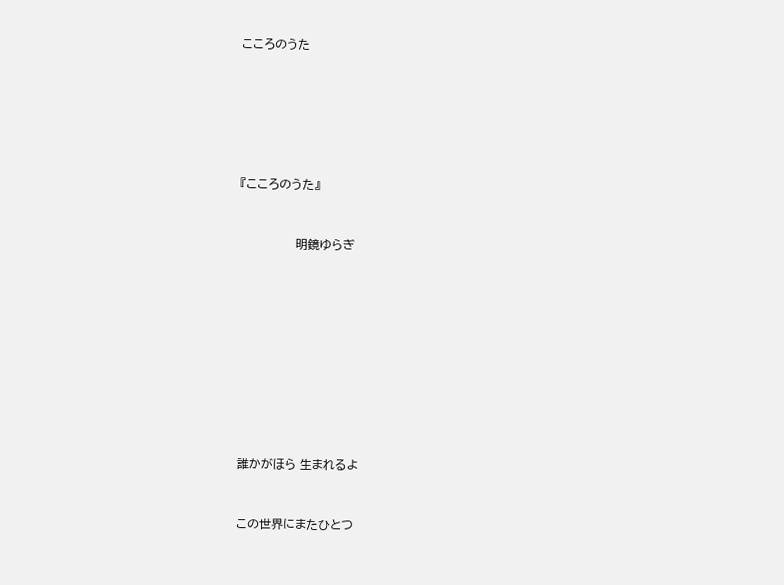こころのうた






『こころのうた』


              明鏡ゆらぎ










誰かがほら 生まれるよ


この世界にまたひとつ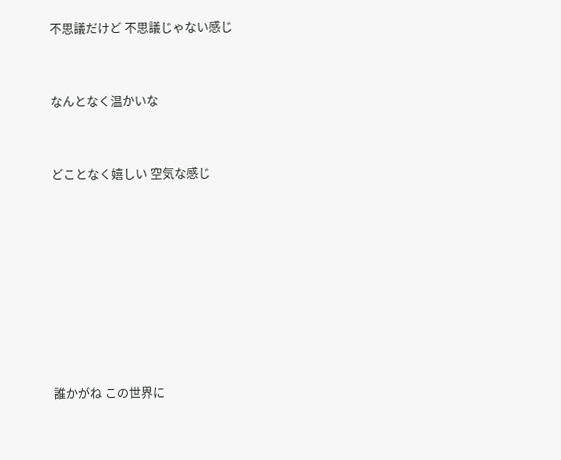不思議だけど 不思議じゃない感じ


なんとなく温かいな


どことなく嬉しい 空気な感じ








誰かがね この世界に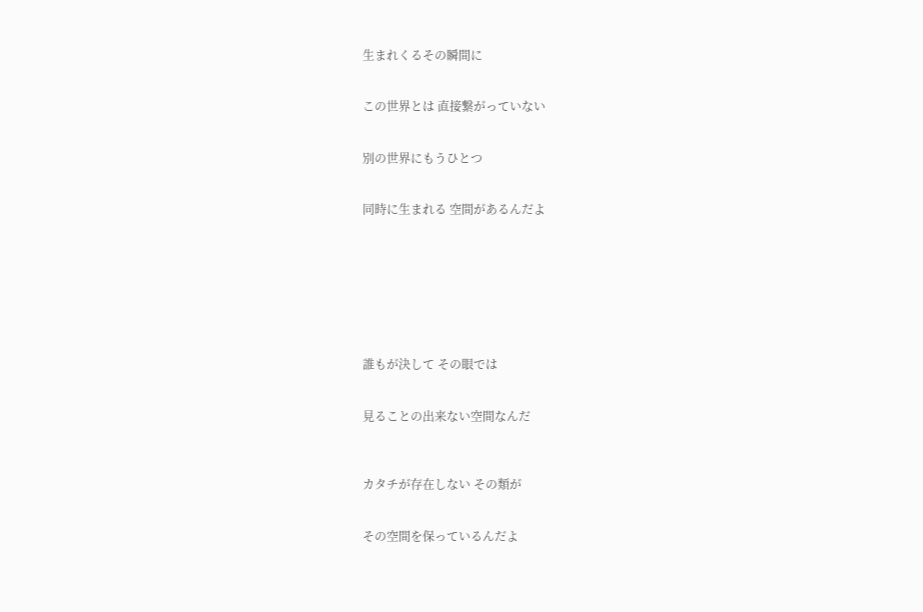生まれくるその瞬間に


この世界とは 直接繋がっていない


別の世界にもうひとつ


同時に生まれる 空間があるんだよ








誰もが決して その眼では


見ることの出来ない空間なんだ



カタチが存在しない その類が


その空間を保っているんだよ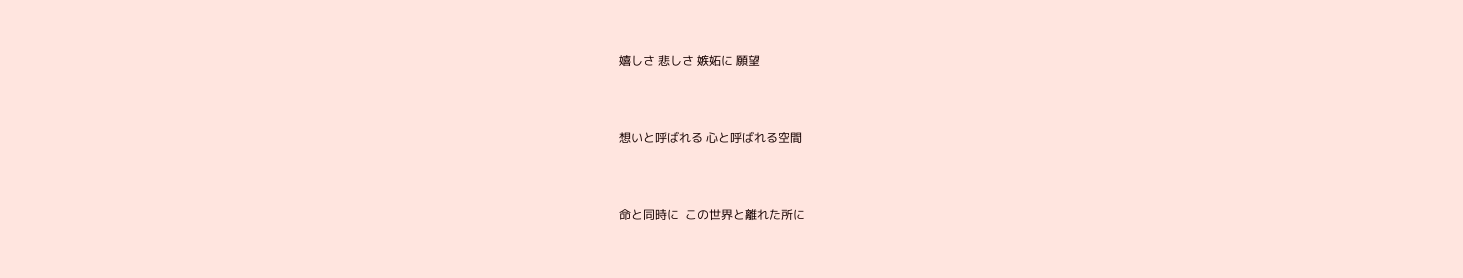嬉しさ 悲しさ 嫉妬に 願望


想いと呼ばれる 心と呼ばれる空間


命と同時に  この世界と離れた所に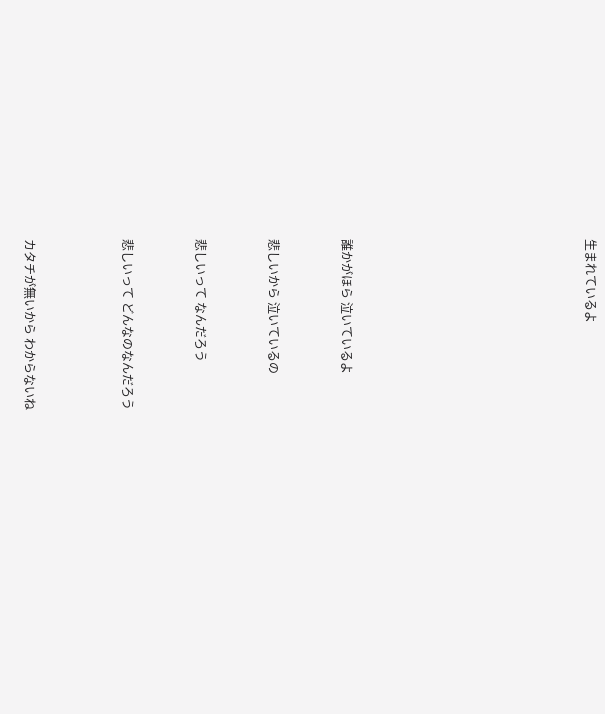生まれているよ









誰かがほら 泣いているよ


悲しいから 泣いているの


悲しいって なんだろう


悲しいって どんなのなんだろう



カタチが無いから わからないね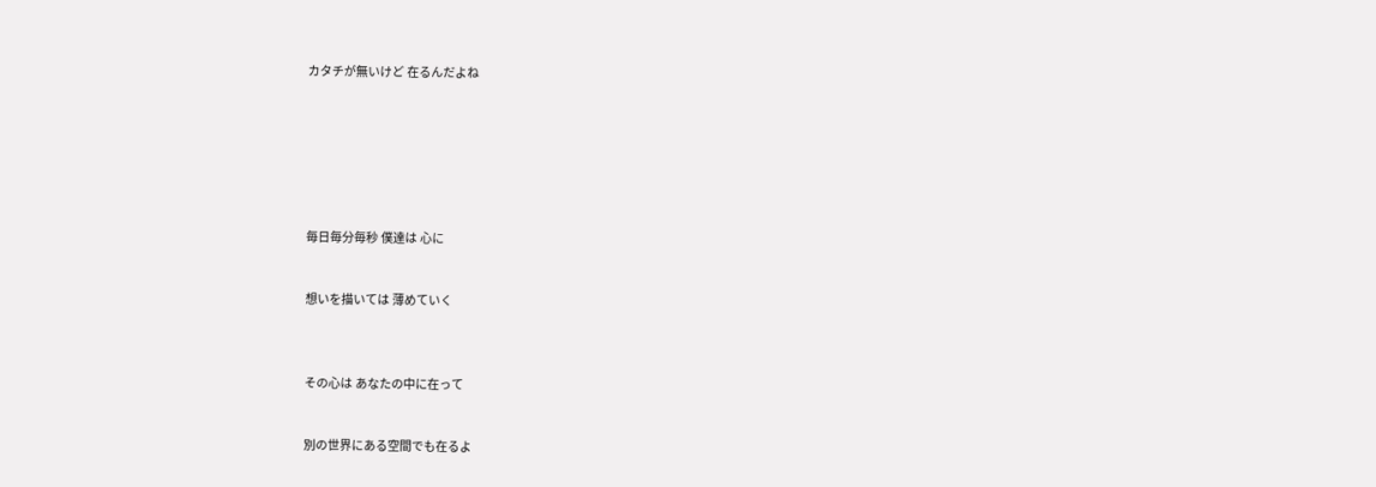カタチが無いけど 在るんだよね







毎日毎分毎秒 僕達は 心に


想いを描いては 薄めていく



その心は あなたの中に在って


別の世界にある空間でも在るよ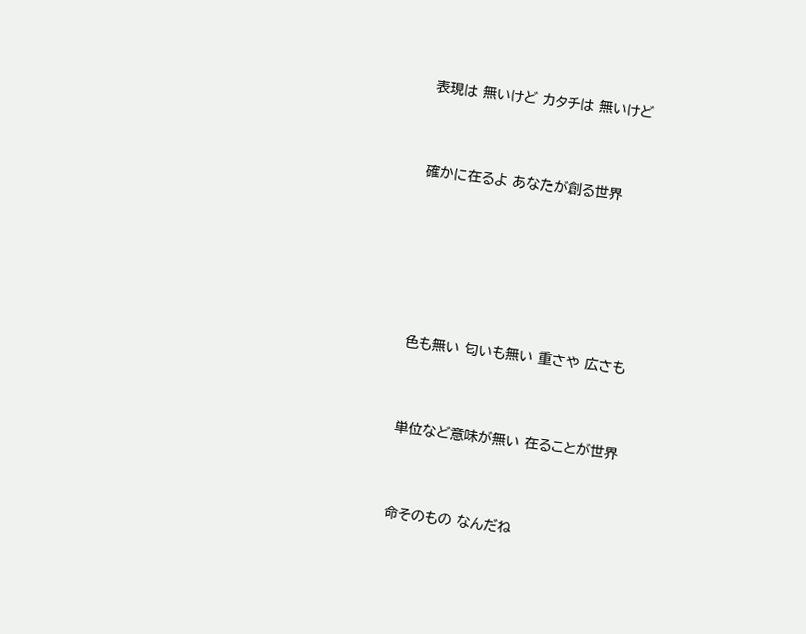表現は 無いけど カタチは 無いけど


確かに在るよ あなたが創る世界





色も無い 匂いも無い 重さや 広さも


単位など意味が無い 在ることが世界


命そのもの なんだね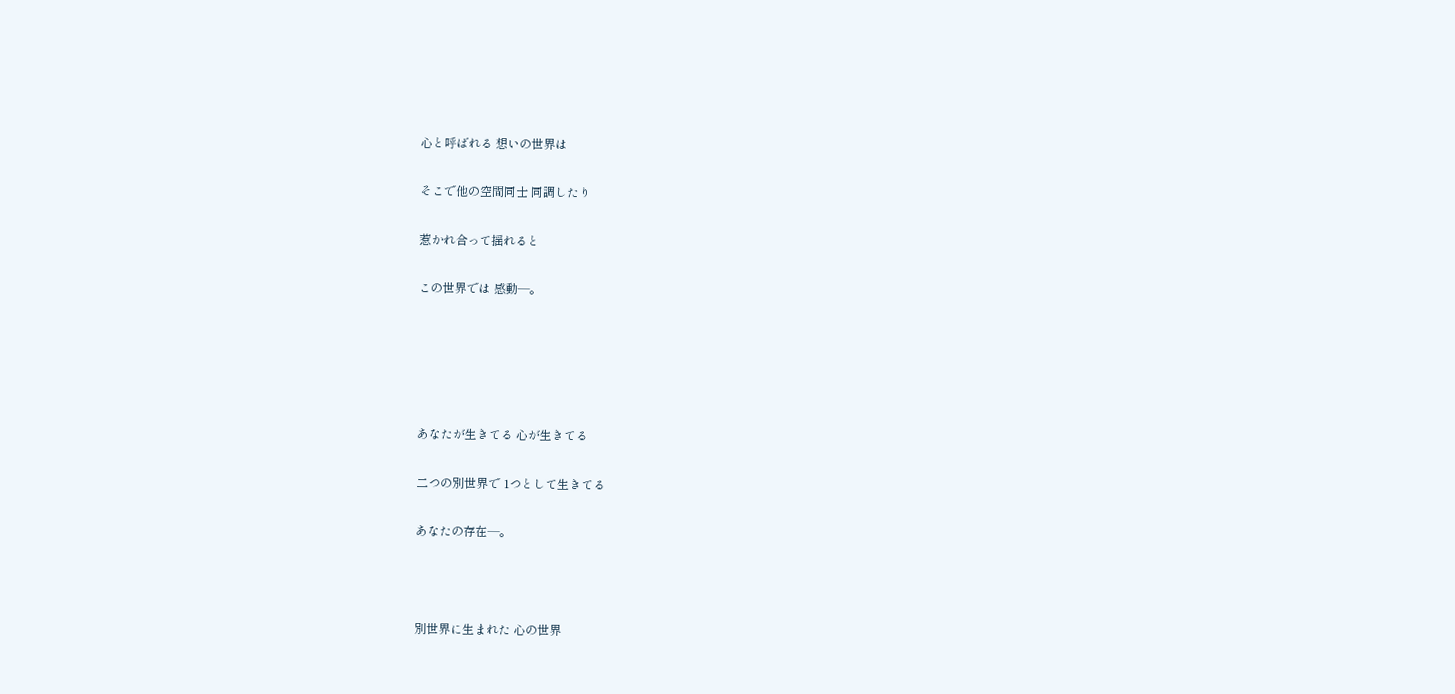心と呼ばれる 想いの世界は


そこで他の空間同士 同調したり


惹かれ合って揺れると


この世界では 感動―。








あなたが生きてる 心が生きてる


二つの別世界で 1つとして生きてる


あなたの存在―。





別世界に生まれた 心の世界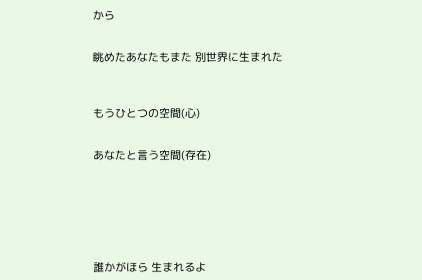から


眺めたあなたもまた 別世界に生まれた



もうひとつの空間(心)


あなたと言う空間(存在)







誰かがほら 生まれるよ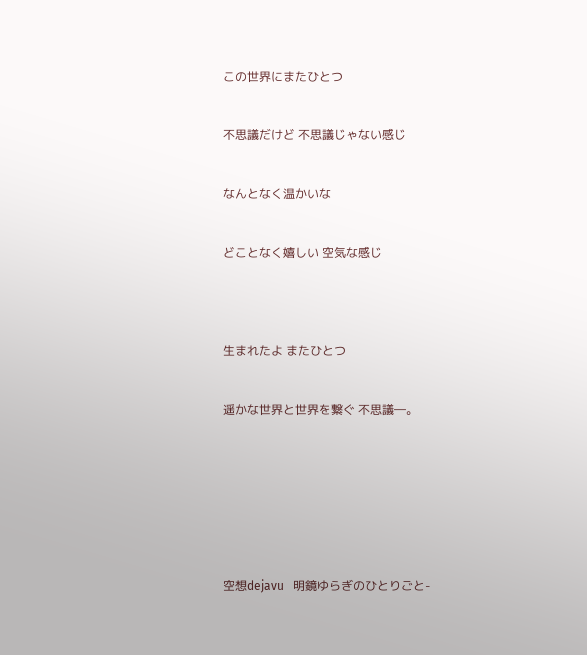この世界にまたひとつ


不思議だけど 不思議じゃない感じ


なんとなく温かいな


どことなく嬉しい 空気な感じ




生まれたよ またひとつ


遥かな世界と世界を繋ぐ 不思議―。








空想dejavu   明鏡ゆらぎのひとりごと-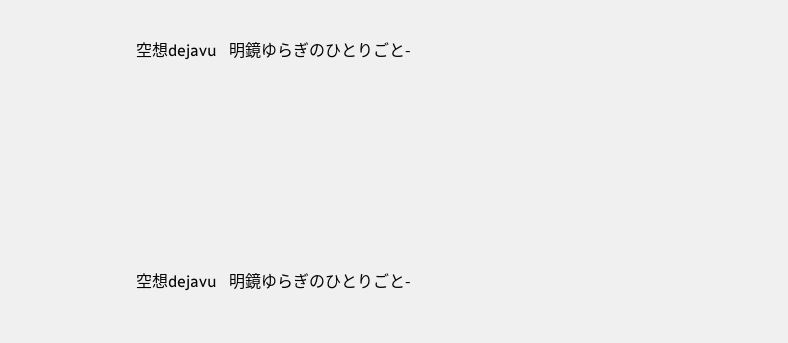空想dejavu   明鏡ゆらぎのひとりごと-









空想dejavu   明鏡ゆらぎのひとりごと-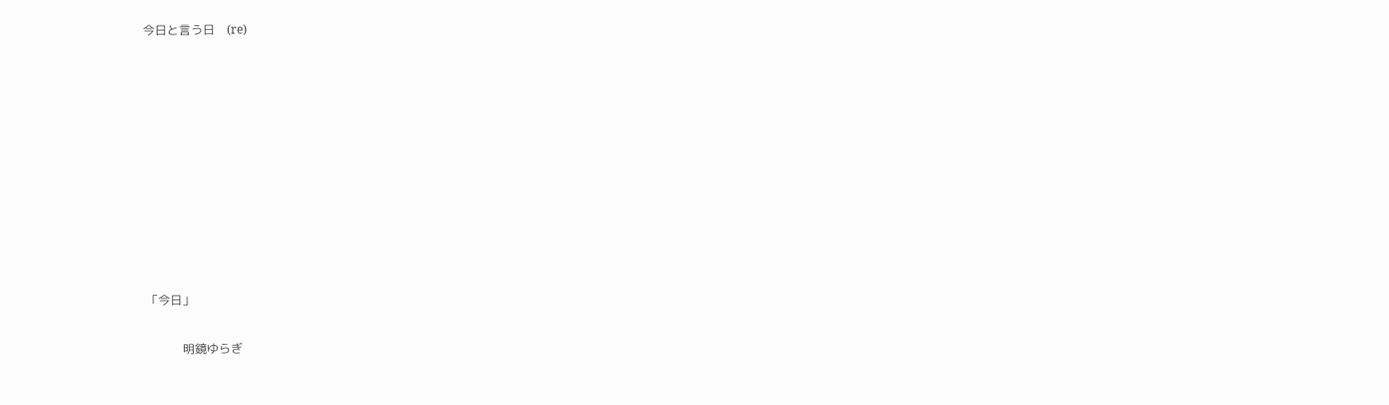今日と言う日    (re)










「今日」

            明鏡ゆらぎ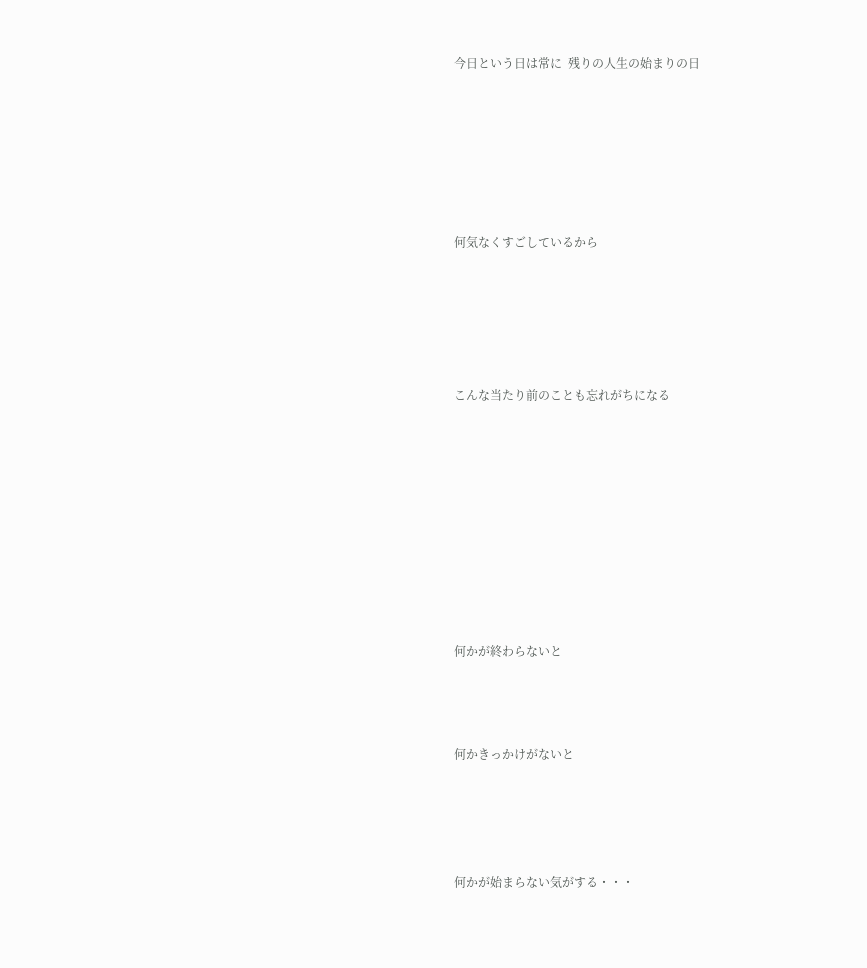今日という日は常に  残りの人生の始まりの日






何気なくすごしているから





こんな当たり前のことも忘れがちになる









何かが終わらないと



何かきっかけがないと




何かが始まらない気がする・・・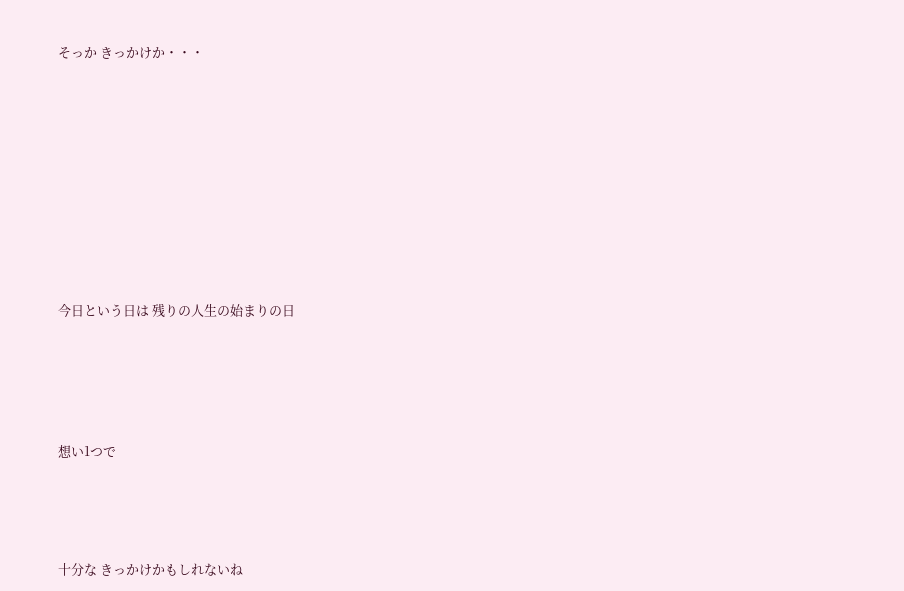そっか きっかけか・・・










今日という日は 残りの人生の始まりの日





想い1つで




十分な きっかけかもしれないね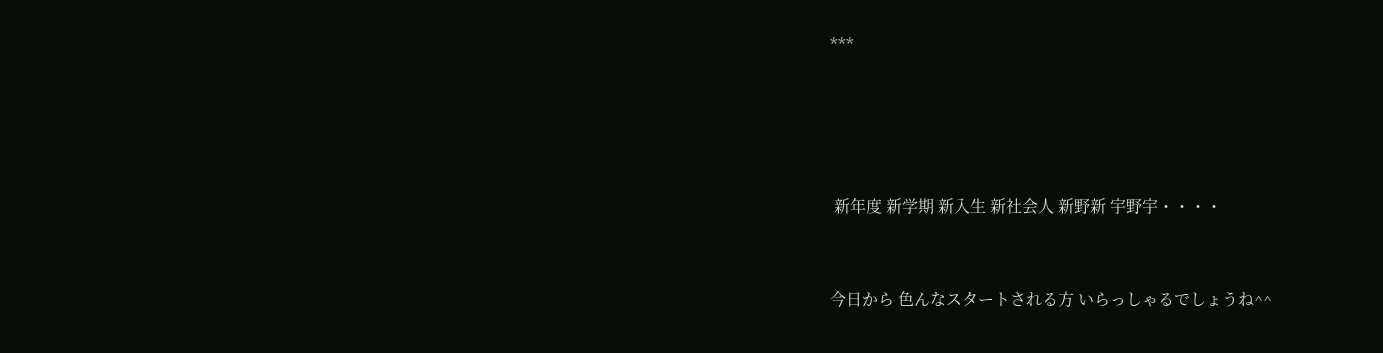***






 新年度 新学期 新入生 新社会人 新野新 宇野宇・・・・



今日から 色んなスタートされる方 いらっしゃるでしょうね^^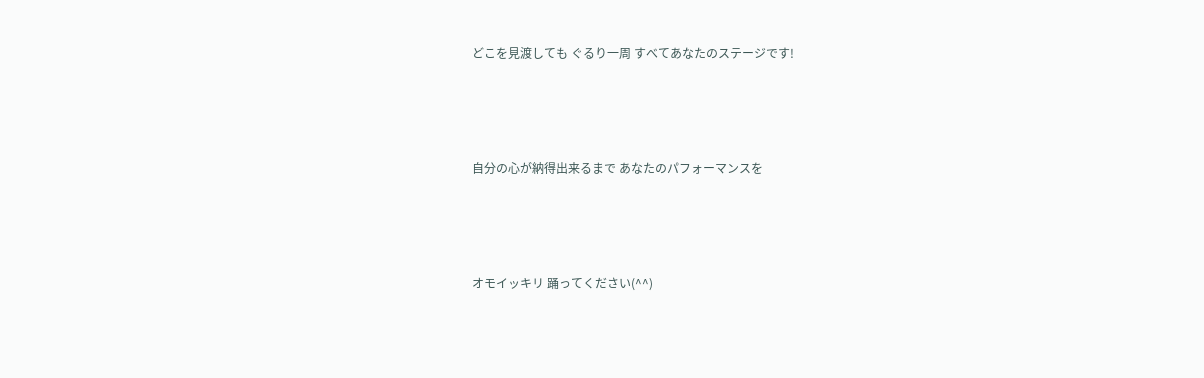どこを見渡しても ぐるり一周 すべてあなたのステージです!




自分の心が納得出来るまで あなたのパフォーマンスを




オモイッキリ 踊ってください(^^)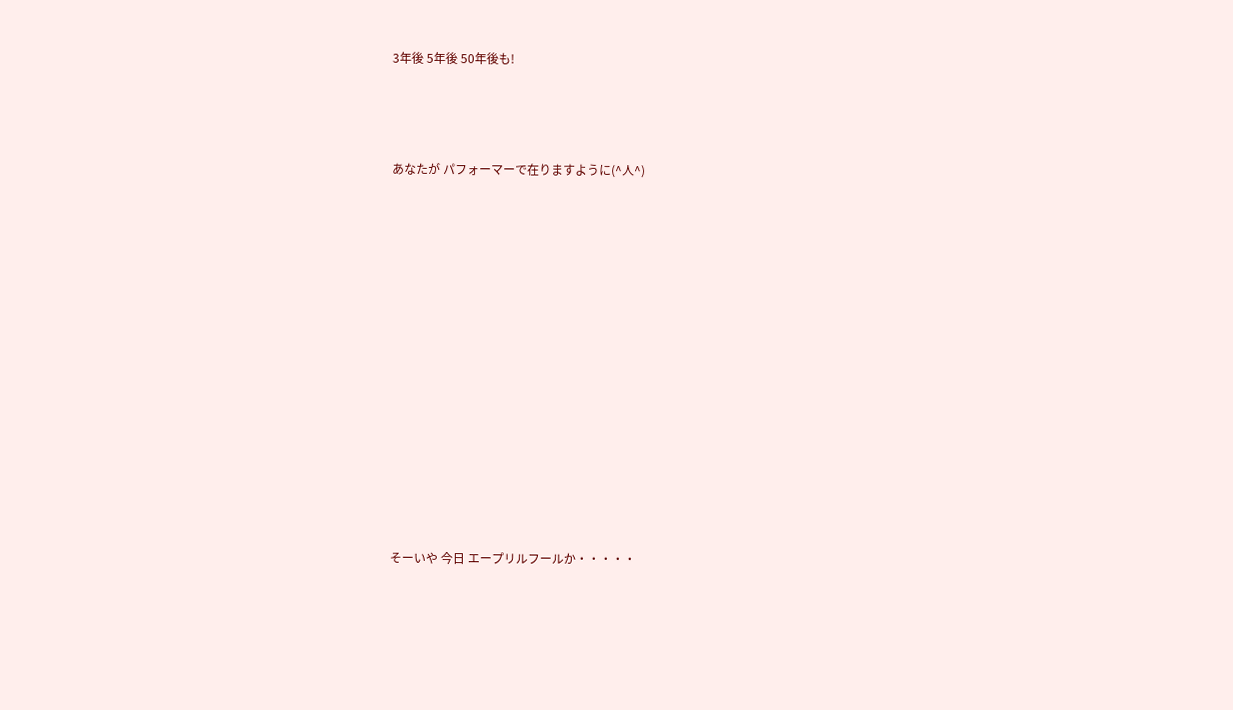3年後 5年後 50年後も!



あなたが パフォーマーで在りますように(^人^)













そーいや 今日 エープリルフールか・・・・・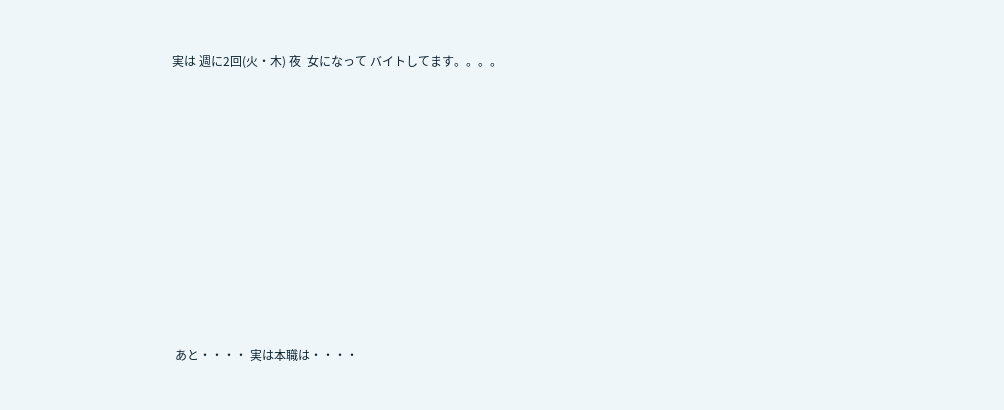実は 週に2回(火・木) 夜  女になって バイトしてます。。。。










 あと・・・・ 実は本職は・・・・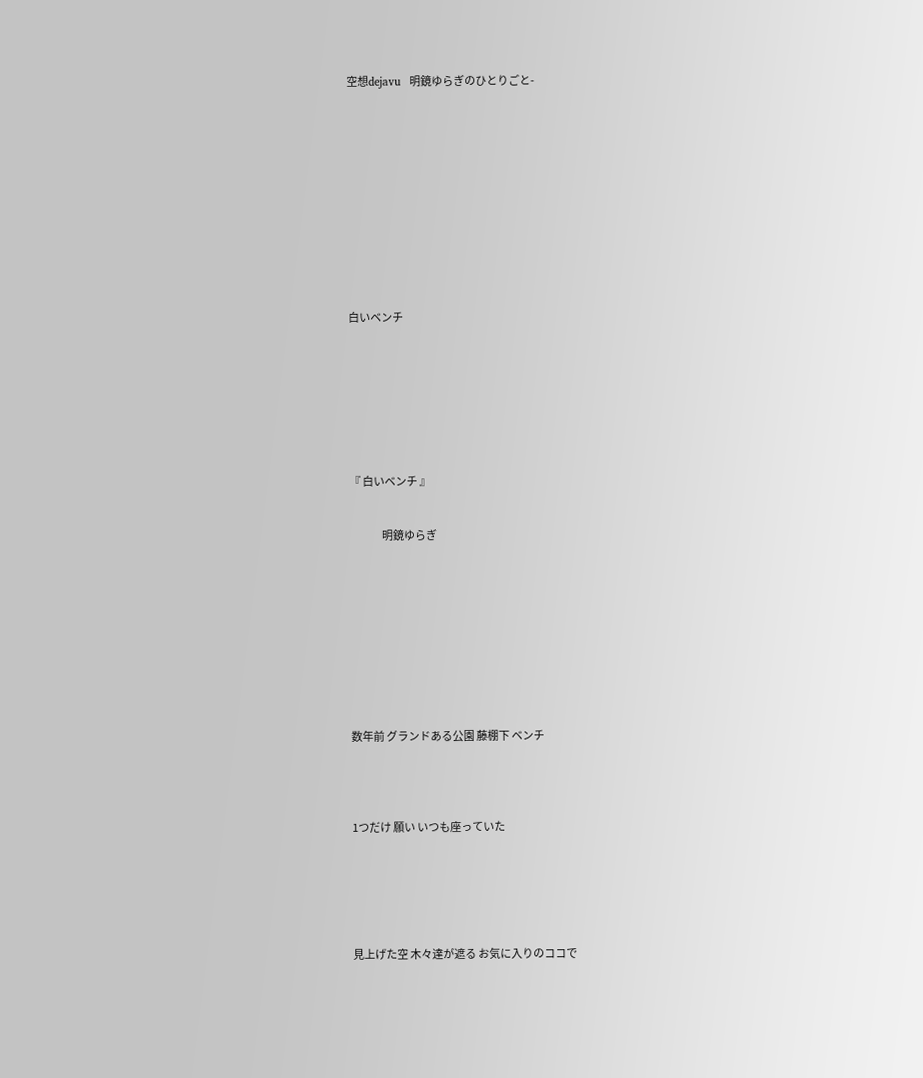空想dejavu   明鏡ゆらぎのひとりごと-












白いベンチ








『 白いベンチ 』


                明鏡ゆらぎ










数年前 グランドある公園 藤棚下 ベンチ




1つだけ 願い いつも座っていた






見上げた空 木々達が遮る お気に入りのココで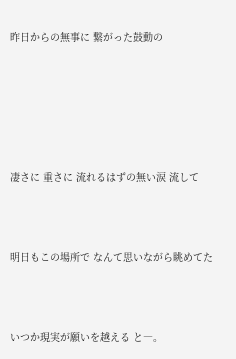昨日からの無事に 繋がった鼓動の






凄さに 重さに 流れるはずの無い涙 流して



明日もこの場所で なんて思いながら眺めてた



いつか現実が願いを越える と―。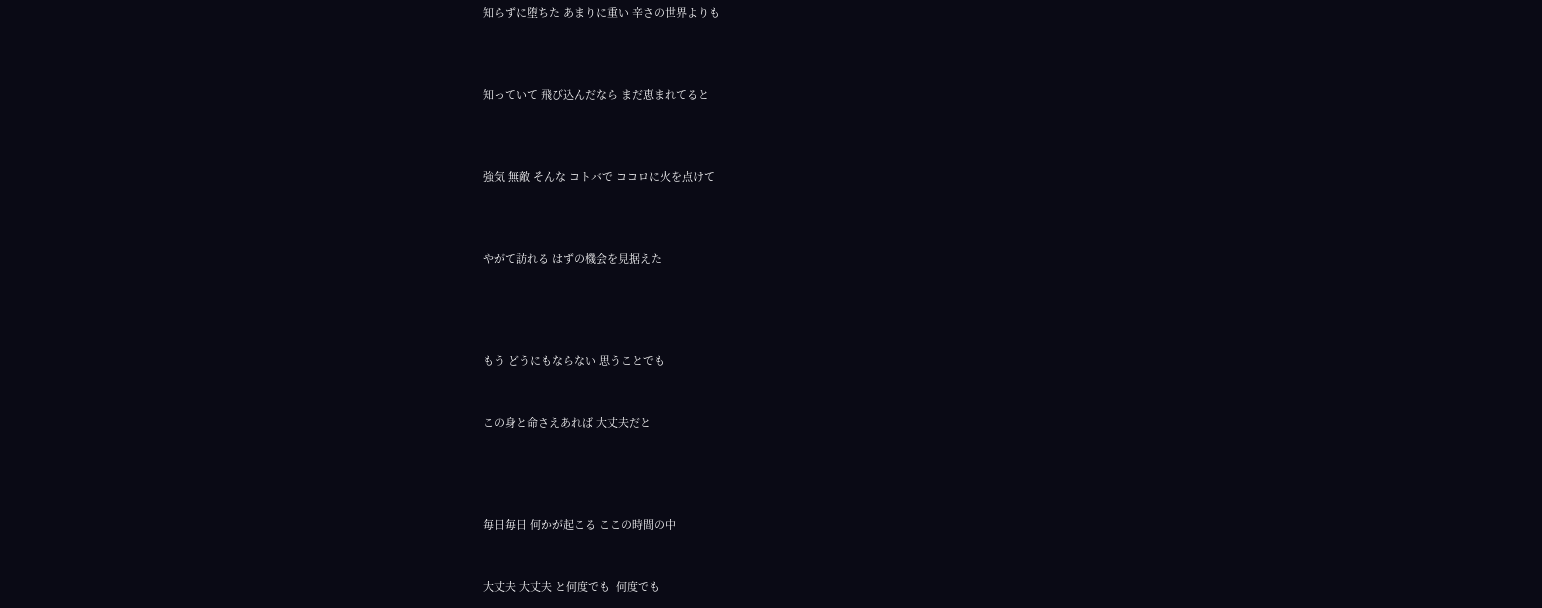知らずに堕ちた あまりに重い 辛さの世界よりも



知っていて 飛び込んだなら まだ恵まれてると



強気 無敵 そんな コトバで ココロに火を点けて



やがて訪れる はずの機会を見据えた




もう どうにもならない 思うことでも


この身と命さえあれば 大丈夫だと




毎日毎日 何かが起こる ここの時間の中


大丈夫 大丈夫 と何度でも  何度でも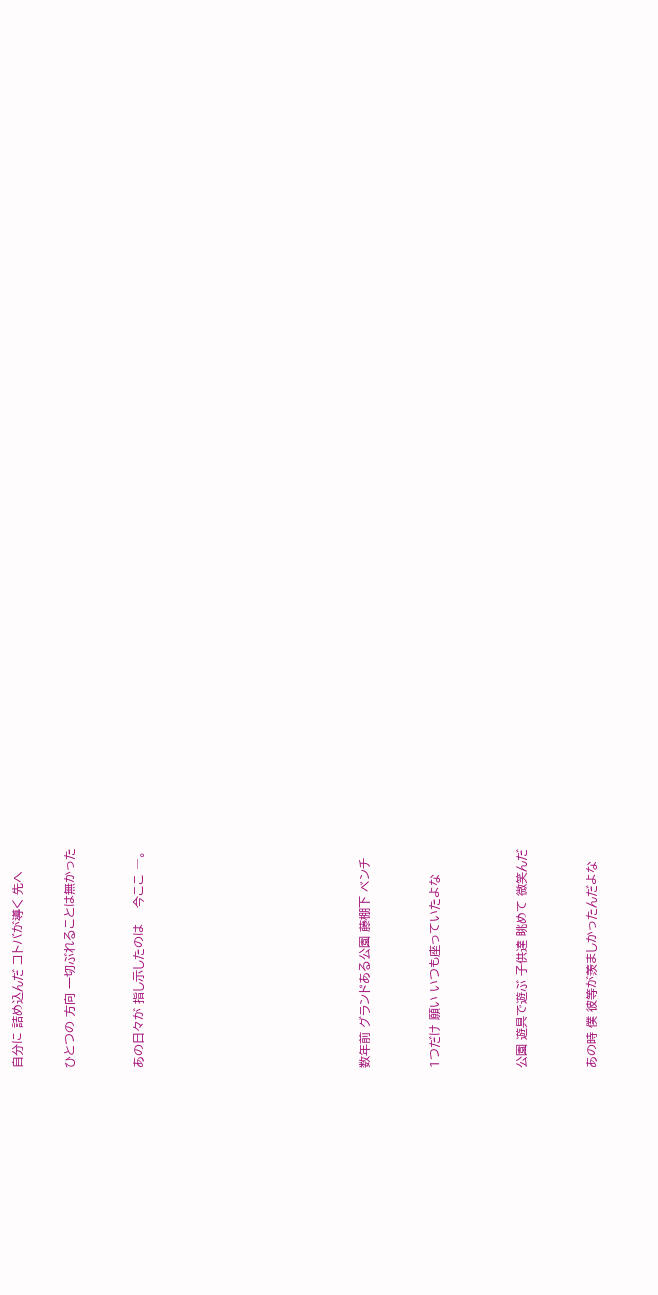自分に 詰め込んだ コトバが導く 先へ


ひとつの 方向 一切ぶれることは無かった



あの日々が 指し示したのは    今ここ ―。












数年前 グランドある公園 藤棚下 ベンチ



1つだけ 願い いつも座っていたよな




公園 遊具で遊ぶ 子供達 眺めて 微笑んだ



あの時 僕 彼等が羨ましかったんだよな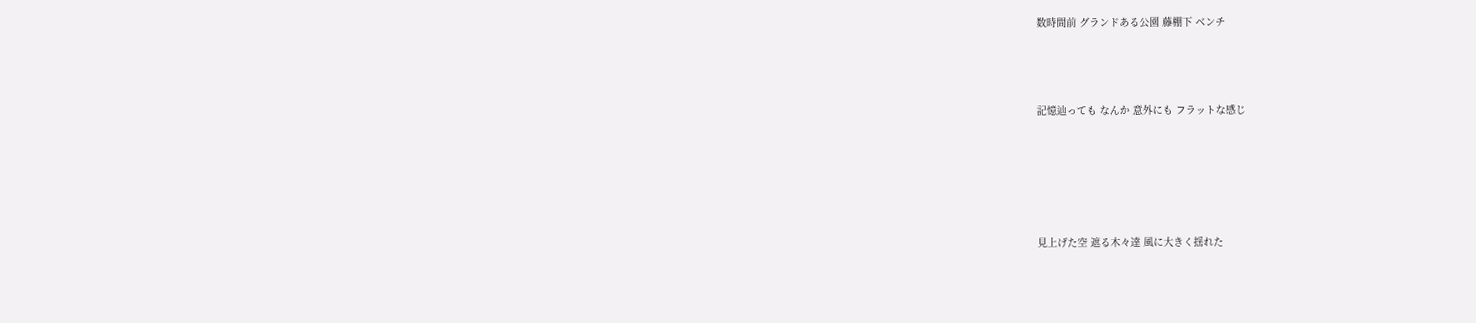数時間前 グランドある公園 藤棚下 ベンチ



記憶辿っても なんか 意外にも フラットな感じ





見上げた空 遮る木々達 風に大きく揺れた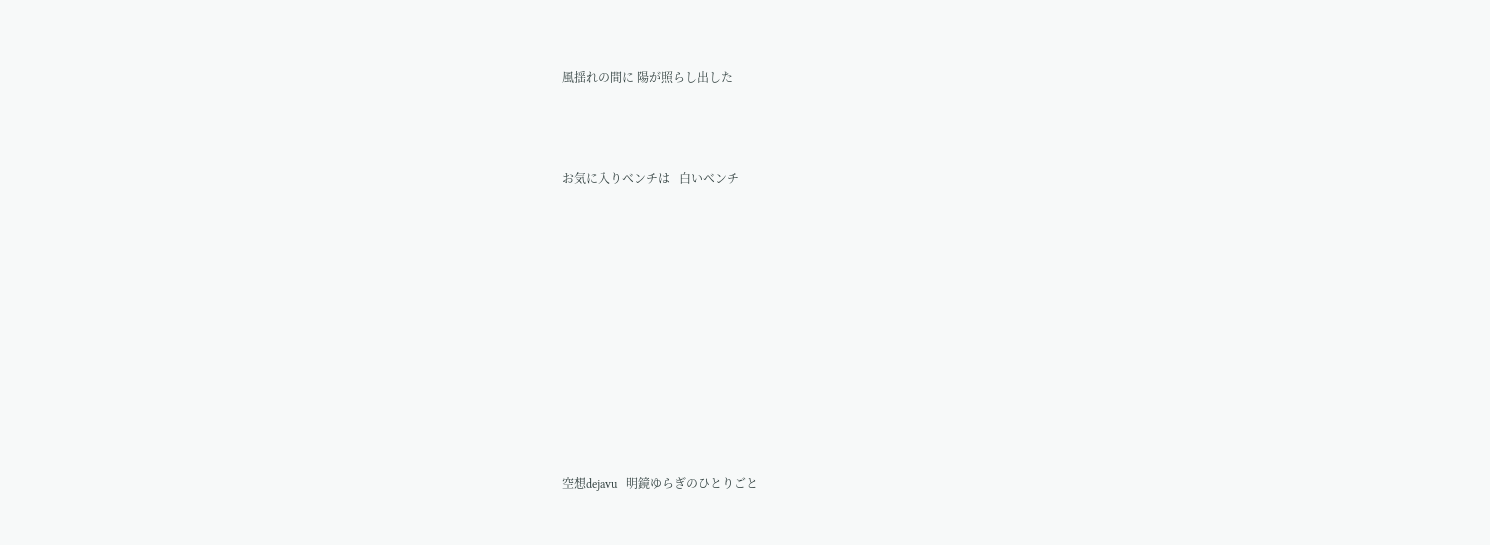風揺れの間に 陽が照らし出した



お気に入りベンチは   白いベンチ











空想dejavu   明鏡ゆらぎのひとりごと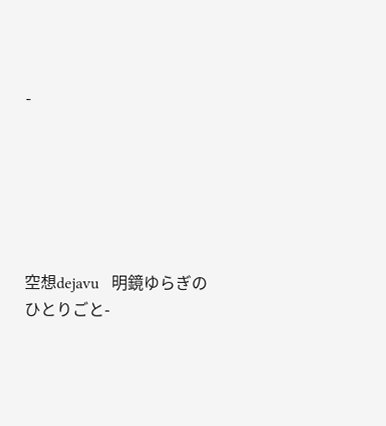-






空想dejavu   明鏡ゆらぎのひとりごと-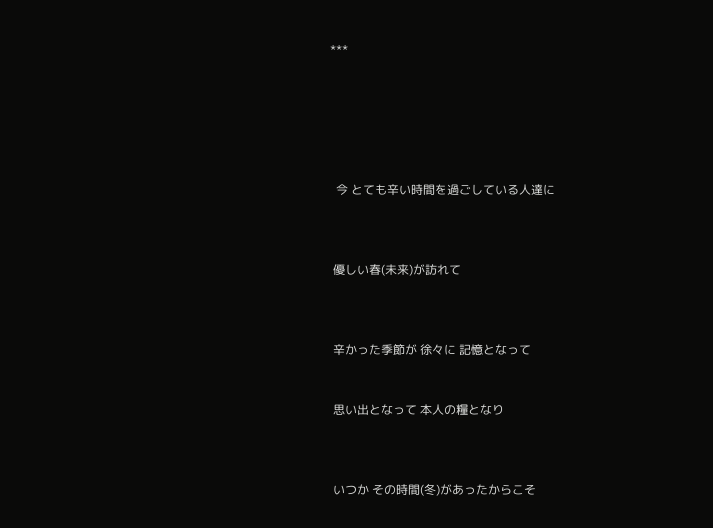***






  今 とても辛い時間を過ごしている人達に



 優しい春(未来)が訪れて



 辛かった季節が 徐々に 記憶となって


 思い出となって 本人の糧となり



 いつか その時間(冬)があったからこそ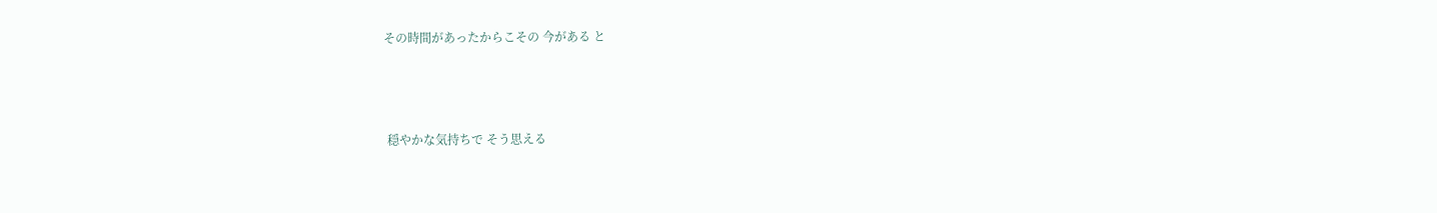その時間があったからこその 今がある と



 穏やかな気持ちで そう思える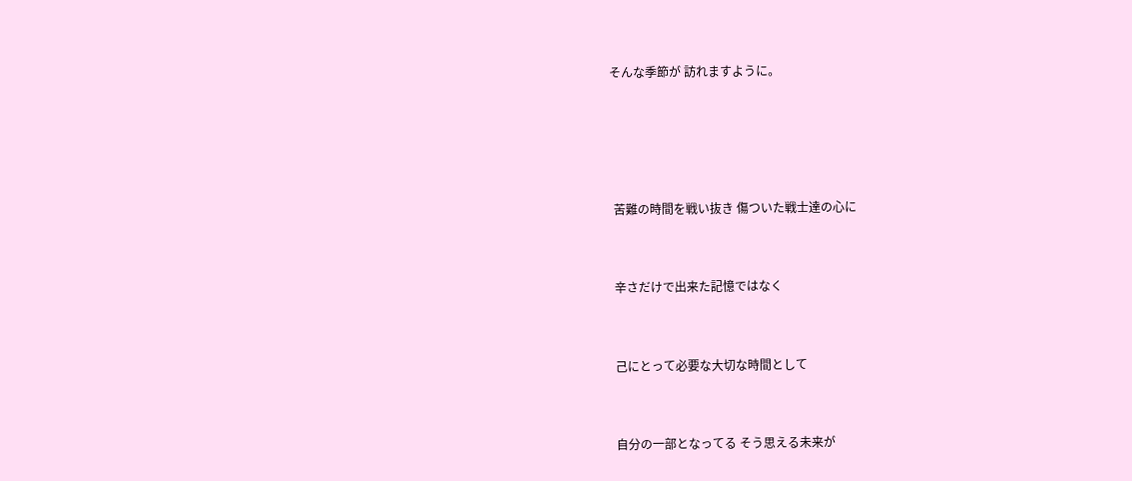そんな季節が 訪れますように。






 苦難の時間を戦い抜き 傷ついた戦士達の心に



 辛さだけで出来た記憶ではなく



 己にとって必要な大切な時間として



 自分の一部となってる そう思える未来が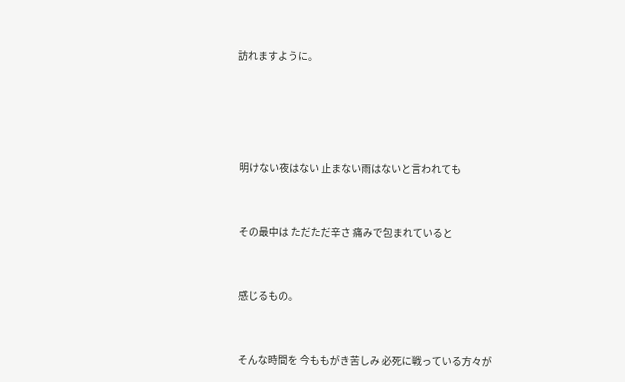訪れますように。






 明けない夜はない 止まない雨はないと言われても



 その最中は ただただ辛さ 痛みで包まれていると



 感じるもの。



 そんな時間を 今ももがき苦しみ 必死に戦っている方々が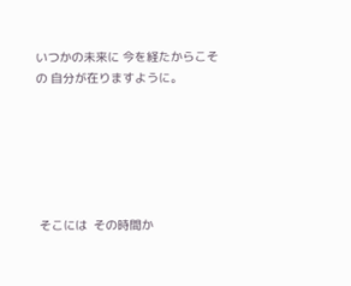いつかの未来に 今を経たからこその 自分が在りますように。






 そこには  その時間か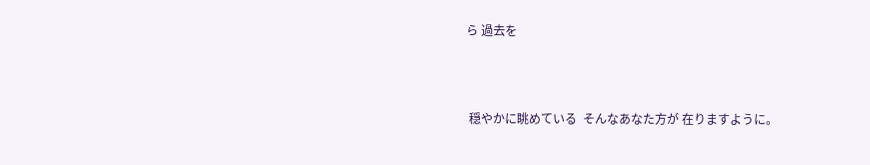ら 過去を



 穏やかに眺めている  そんなあなた方が 在りますように。